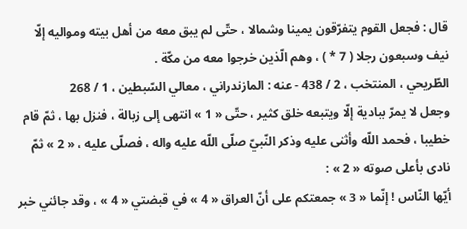قال : فجعل القوم يتفرّقون يمينا وشمالا ، حتّى لم يبق معه من أهل بيته ومواليه إلّا نيف وسبعون رجلا ( 7 * ) ، وهم الّذين خرجوا معه من مكّة .
الطّريحي ، المنتخب ، 2 / 438 - عنه : المازندراني ، معالي السّبطين ، 1 / 268
وجعل لا يمرّ ببادية إلّا ويتبعه خلق كثير ، حتّى « 1 » انتهى إلى زبالة ، فنزل بها ، ثمّ قام خطيبا ، فحمد اللّه وأثنى عليه وذكر النّبيّ صلّى اللّه عليه واله ، فصلّى عليه ، « 2 » ثمّ نادى بأعلى صوته « 2 » :
أيّها النّاس ! إنّما « 3 » جمعتكم على أنّ العراق « 4 » في قبضتي « 4 » ، وقد جائني خبر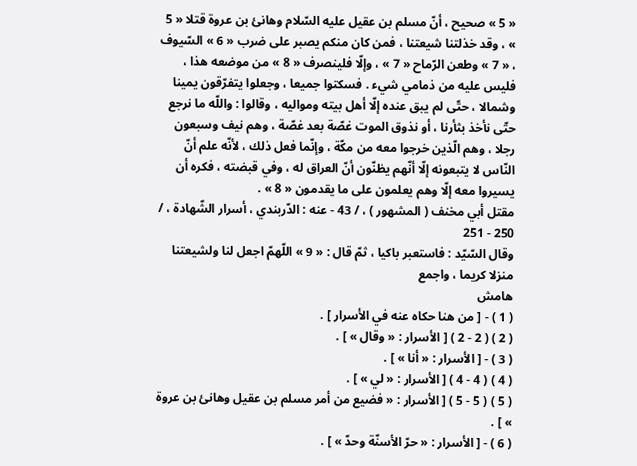« 5 » صحيح ، أنّ مسلم بن عقيل عليه السّلام وهانئ بن عروة قتلا « 5 » ، وقد خذلتنا شيعتنا ، فمن كان منكم يصبر على ضرب « 6 » السّيوف ، « 7 » وطعن الرّماح « 7 » ، وإلّا فلينصرف « 8 » من موضعه هذا ، فليس عليه من ذمامي شيء . فسكتوا جميعا ، وجعلوا يتفرّقون يمينا وشمالا ، حتّى لم يبق عنده إلّا أهل بيته ومواليه ، وقالوا : واللّه ما نرجع حتّى نأخذ بثأرنا ، أو نذوق الموت غصّة بعد غصّة ، وهم نيف وسبعون رجلا ، وهم الّذين خرجوا معه من مكّة ، وإنّما فعل ذلك ، لأنّه علم أنّ النّاس لا يتبعونه إلّا أنّهم يظنّون أنّ العراق له ، وفي قبضته ، فكره أن يسيروا معه إلّا وهم يعلمون على ما يقدمون « 8 » .
مقتل أبي مخنف ( المشهور ) ، / 43 - عنه : الدّربندي ، أسرار الشّهادة ، / 250 - 251
وقال السّيّد : فاستعبر باكيا ، ثمّ قال : « 9 » اللّهمّ اجعل لنا ولشيعتنا منزلا كريما ، واجمع
هامش
( 1 ) - [ من هنا حكاه عنه في الأسرار ] .
( 2 ) ( 2 - 2 ) [ الأسرار : « وقال » ] .
( 3 ) - [ الأسرار : « أنا » ] .
( 4 ) ( 4 - 4 ) [ الأسرار : « لي » ] .
( 5 ) ( 5 - 5 ) [ الأسرار : « فضيع من أمر مسلم بن عقيل وهانئ بن عروة » ] .
( 6 ) - [ الأسرار : « حرّ الأسنّة وحدّ » ] .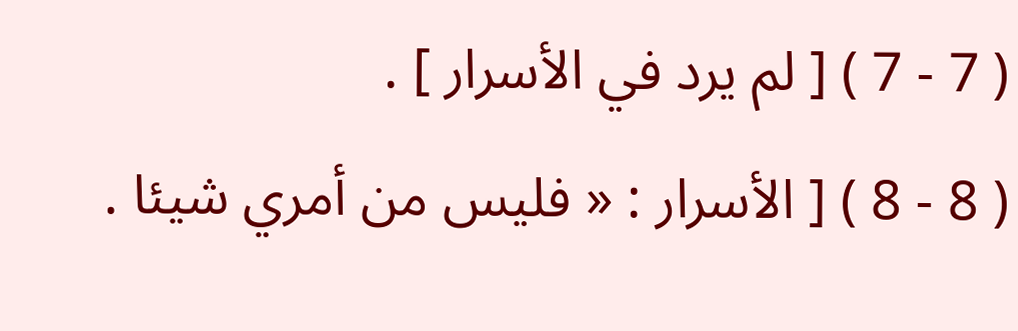( 7 - 7 ) [ لم يرد في الأسرار ] .
( 8 - 8 ) [ الأسرار : « فليس من أمري شيئا .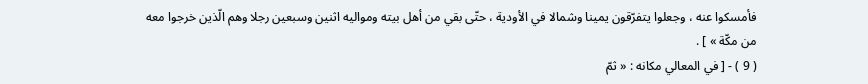فأمسكوا عنه ، وجعلوا يتفرّقون يمينا وشمالا في الأودية ، حتّى بقي من أهل بيته ومواليه اثنين وسبعين رجلا وهم الّذين خرجوا معه من مكّة » ] .
( 9 ) - [ في المعالي مكانه : « ثمّ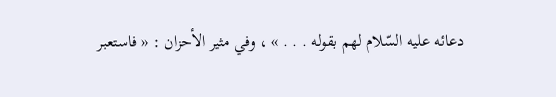دعائه عليه السّلام لهم بقوله . . . » ، وفي مثير الأحزان : « فاستعبر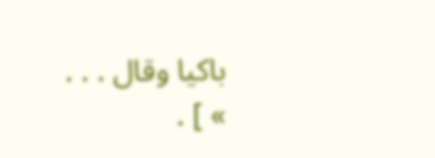باكيا وقال . . . » ] .